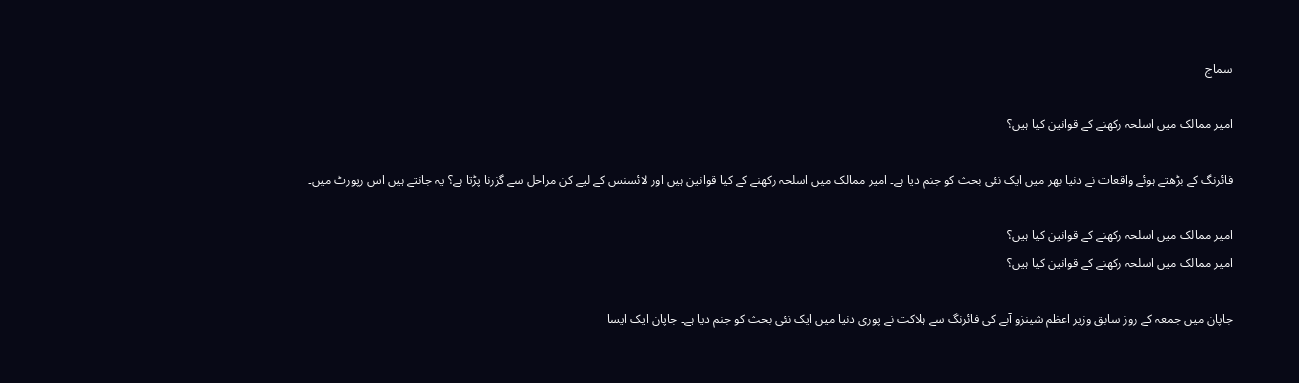سماج

امیر ممالک میں اسلحہ رکھنے کے قوانین کیا ہیں؟

فائرنگ کے بڑھتے ہوئے واقعات نے دنیا بھر میں ایک نئی بحث کو جنم دیا ہے۔ امیر ممالک میں اسلحہ رکھنے کے کیا قوانین ہیں اور لائسنس کے لیے کن مراحل سے گزرنا پڑتا ہے؟ یہ جانتے ہیں اس رپورٹ میں۔

امیر ممالک میں اسلحہ رکھنے کے قوانین کیا ہیں؟
امیر ممالک میں اسلحہ رکھنے کے قوانین کیا ہیں؟

جاپان میں جمعہ کے روز سابق وزیر اعظم شینزو آبے کی فائرنگ سے ہلاکت نے پوری دنیا میں ایک نئی بحث کو جنم دیا ہے۔ جاپان ایک ایسا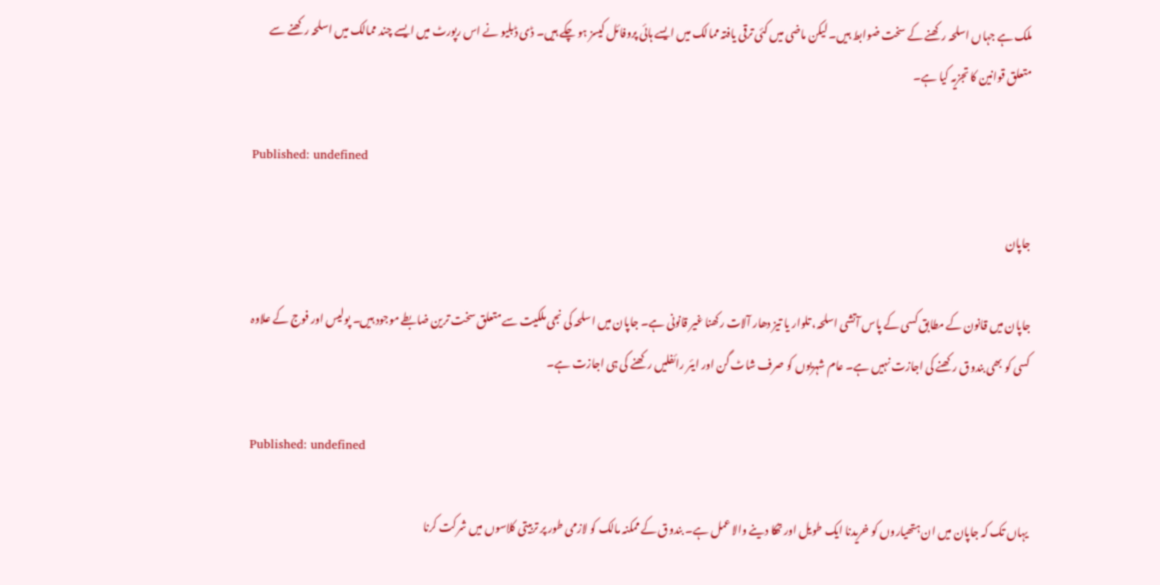ملک ہے جہاں اسلحہ رکھنے کے سخت ضوابط ہیں۔ لیکن ماضی میں کئی ترقی یافتہ ممالک میں ایسے ہائی پروفائل کیسز ہو چکے ہیں۔ ڈی ڈبلیو نے اس رپورٹ میں ایسے چند ممالک میں اسلحہ رکھنے سے متعلق قوانین کا تجزیہ کیا ہے۔

Published: undefined

جاپان

جاپان میں قانون کے مطابق کسی کے پاس آتشی اسلحہ، تلوار یا تیز دھار آلات رکھنا غیر قانونی ہے۔ جاپان میں اسلحہ کی نجی ملکیت سے متعلق سخت ترین ضابطے موجود ہیں۔ پولیس اور فوج کے علاوہ کسی کو بھی بندوق رکھنے کی اجازت نہیں ہے۔ عام شہریوں کو صرف شاٹ گن اور ایئر رائفلیں رکھنے کی ہی اجازت ہے۔

Published: undefined

یہاں تک کہ جاپان میں ان ہتھیاروں کو خریدنا ایک طویل اور تھکا دینے والا عمل ہے۔ بندوق کے ممکنہ مالک کو لازمی طور پر تربیتی کلاسوں میں شرکت کرنا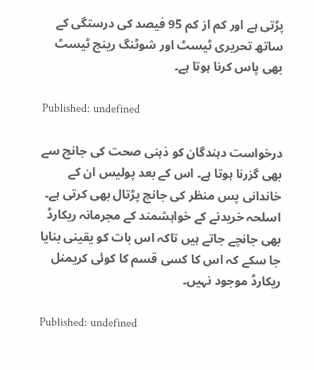پڑتی ہے اور کم از کم 95 فیصد کی درستگی کے ساتھ تحریری ٹیسٹ اور شوٹنگ رینج ٹیسٹ بھی پاس کرنا ہوتا ہے۔

Published: undefined

درخواست دہندگان کو ذہنی صحت کی جانچ سے بھی گزرنا ہوتا ہے۔ اس کے بعد پولیس ان کے خاندانی پس منظر کی جانچ پڑتال بھی کرتی ہے۔ اسلحہ خریدنے کے خواہشمند کے مجرمانہ ریکارڈ بھی جانچے جاتے ہیں تاکہ اس بات کو یقینی بنایا جا سکے کہ اس کا کسی قسم کا کوئی کریمنل ریکارڈ موجود نہیں۔

Published: undefined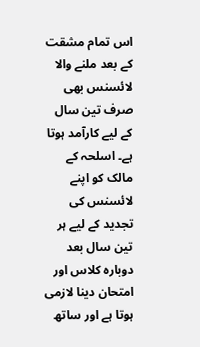اس تمام مشقت کے بعد ملنے والا لائسنس بھی صرف تین سال کے لیے کارآمد ہوتا ہے۔ اسلحہ کے مالک کو اپنے لائسنس کی تجدید کے لیے ہر تین سال بعد دوبارہ کلاس اور امتحان دینا لازمی ہوتا ہے اور ساتھ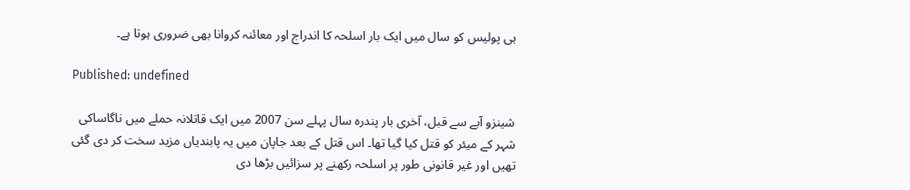ہی پولیس کو سال میں ایک بار اسلحہ کا اندراج اور معائنہ کروانا بھی ضروری ہوتا ہے۔

Published: undefined

شینزو آبے سے قبل، آخری بار پندرہ سال پہلے سن 2007 میں ایک قاتلانہ حملے میں ناگاساکی شہر کے میئر کو قتل کیا گیا تھا۔ اس قتل کے بعد جاپان میں یہ پابندیاں مزید سخت کر دی گئی تھیں اور غیر قانونی طور پر اسلحہ رکھنے پر سزائیں بڑھا دی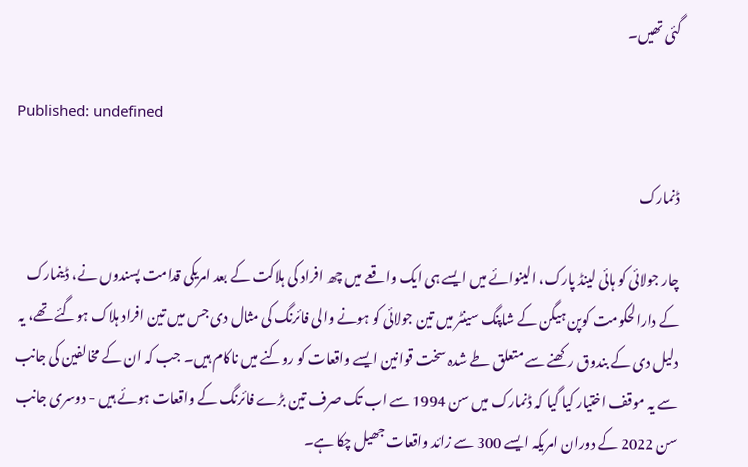گئی تھیں۔

Published: undefined

ڈنمارک

چار جولائی کو ہائی لینڈ پارک، الینوائے میں ایسے ہی ایک واقعے میں چھ افراد کی ہلاکت کے بعد امریکی قدامت پسندوں نے، ڈینمارک کے دارالحکومت کوپن ہیگن کے شاپنگ سینٹر میں تین جولائی کو ہونے والی فائرنگ کی مثال دی جس میں تین افراد ہلاک ہوگئے تھے، یہ دلیل دی کے بندوق رکھنے سے متعلق طے شدہ سخت قوانین ایسے واقعات کو روکنے میں ناکام ہیں۔ جب کہ ان کے مخالفین کی جانب سے یہ موقف اختیار کیا گیا کہ ڈنمارک میں سن 1994 سے اب تک صرف تین بڑے فائرنگ کے واقعات ہوئے ہیں - دوسری جانب سن 2022 کے دوران امریکہ ایسے 300 سے زائد واقعات جھیل چکا ہے۔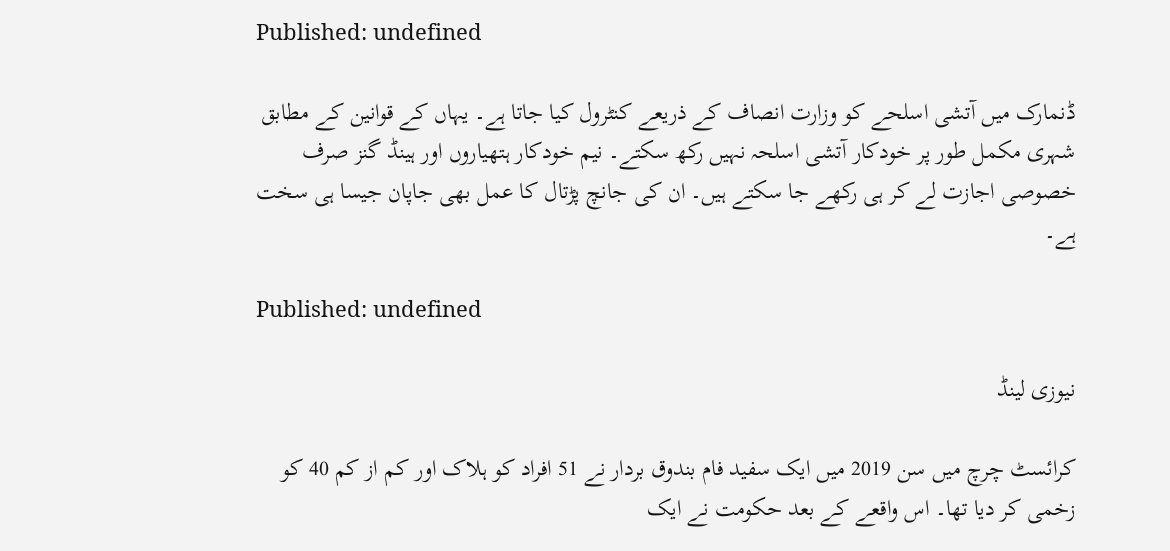Published: undefined

ڈنمارک میں آتشی اسلحے کو وزارت انصاف کے ذریعے کنٹرول کیا جاتا ہے۔ یہاں کے قوانین کے مطابق شہری مکمل طور پر خودکار آتشی اسلحہ نہیں رکھ سکتے۔ نیم خودکار ہتھیاروں اور ہینڈ گنز صرف خصوصی اجازت لے کر ہی رکھے جا سکتے ہیں۔ ان کی جانچ پڑتال کا عمل بھی جاپان جیسا ہی سخت ہے۔

Published: undefined

نیوزی لینڈ

کرائسٹ چرچ میں سن 2019 میں ایک سفید فام بندوق بردار نے 51 افراد کو ہلاک اور کم از کم 40 کو زخمی کر دیا تھا۔ اس واقعے کے بعد حکومت نے ایک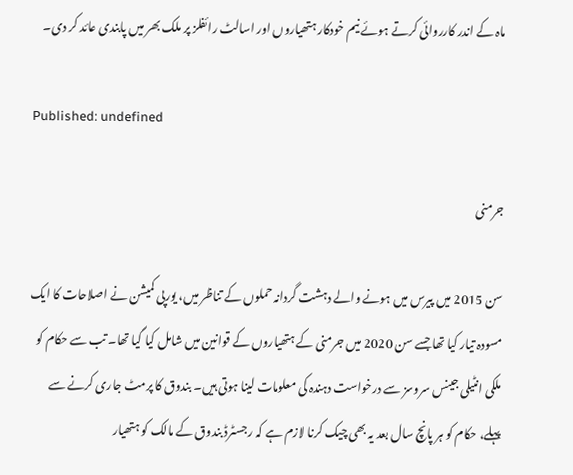ماہ کے اندر کارروائی کرتے ہوئے نیم خودکار ہتھیاروں اور اسالٹ رائفلز پر ملک بھر میں پابندی عائد کر دی۔

Published: undefined

جرمنی

سن 2015 میں پیرس میں ہونے والے دہشت گردانہ حملوں کے تناظر میں، یورپی کمیشن نے اصلاحات کا ایک مسودہ تیار کیا تھا جسے سن 2020 میں جرمنی کے ہتھیاروں کے قوانین میں شامل کیا گیا تھا۔ تب سے حکام کو ملکی انٹیلی جینس سروسز سے درخواست دہندہ کی معلومات لینا ہوتی ہیں۔ بندوق کا پرمٹ جاری کرنے سے پہلے، حکام کو ہر پانچ سال بعد یہ بھی چیک کرنا لازم ہے کہ رجسٹرڈ بندوق کے مالک کو ہتھیار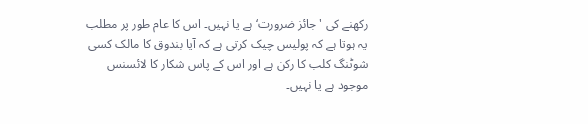رکھنے کی 'جائز ضرورت‘ ہے یا نہیں۔ اس کا عام طور پر مطلب یہ ہوتا ہے کہ پولیس چیک کرتی ہے کہ آیا بندوق کا مالک کسی شوٹنگ کلب کا رکن ہے اور اس کے پاس شکار کا لائسنس موجود ہے یا نہیں۔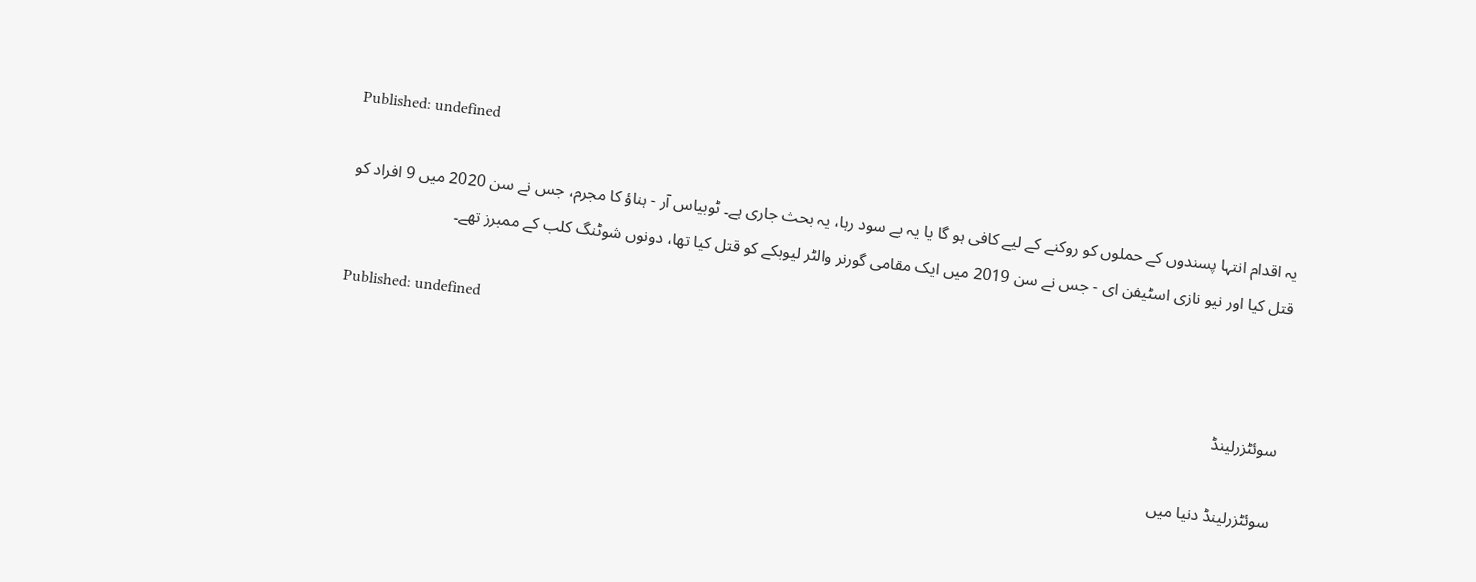Published: undefined

یہ اقدام انتہا پسندوں کے حملوں کو روکنے کے لیے کافی ہو گا یا یہ بے سود رہا، یہ بحث جاری ہے۔ ٹوبیاس آر - ہناؤ کا مجرم، جس نے سن 2020 میں 9 افراد کو قتل کیا اور نیو نازی اسٹیفن ای - جس نے سن 2019 میں ایک مقامی گورنر والٹر لیوبکے کو قتل کیا تھا، دونوں شوٹنگ کلب کے ممبرز تھے۔

Published: undefined

سوئٹزرلینڈ

سوئٹزرلینڈ دنیا میں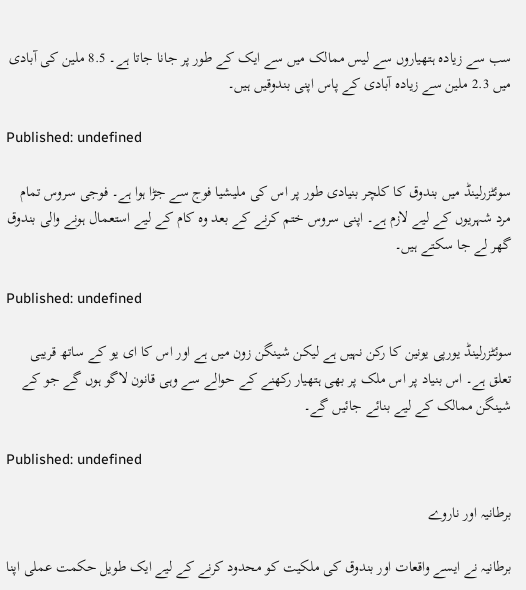سب سے زیادہ ہتھیاروں سے لیس ممالک میں سے ایک کے طور پر جانا جاتا ہے۔ 8.5 ملین کی آبادی میں 2.3 ملین سے زیادہ آبادی کے پاس اپنی بندوقیں ہیں۔

Published: undefined

سوئٹزرلینڈ میں بندوق کا کلچر بنیادی طور پر اس کی ملیشیا فوج سے جڑا ہوا ہے۔ فوجی سروس تمام مرد شہریوں کے لیے لازم ہے۔ اپنی سروس ختم کرنے کے بعد وہ کام کے لیے استعمال ہونے والی بندوق گھر لے جا سکتے ہیں۔

Published: undefined

سوئٹزرلینڈ یورپی یونین کا رکن نہیں ہے لیکن شینگن زون میں ہے اور اس کا ای یو کے ساتھ قریبی تعلق ہے۔ اس بنیاد پر اس ملک پر بھی ہتھیار رکھنے کے حوالے سے وہی قانون لاگو ہوں گے جو کے شینگن ممالک کے لیے بنائے جائیں گے۔

Published: undefined

برطانیہ اور ناروے

برطانیہ نے ایسے واقعات اور بندوق کی ملکیت کو محدود کرنے کے لیے ایک طویل حکمت عملی اپنا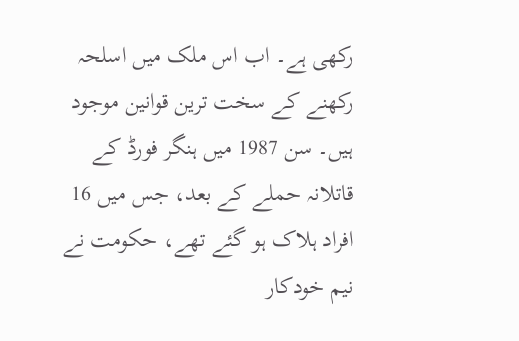رکھی ہے۔ اب اس ملک میں اسلحہ رکھنے کے سخت ترین قوانین موجود ہیں۔ سن 1987 میں ہنگر فورڈ کے قاتلانہ حملے کے بعد، جس میں 16 افراد ہلاک ہو گئے تھے، حکومت نے نیم خودکار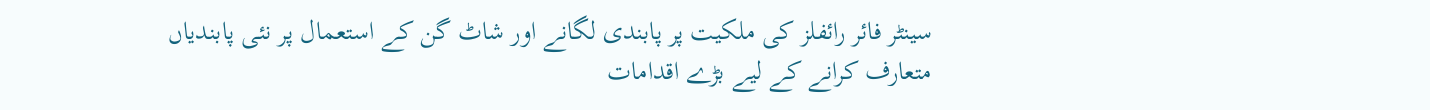سینٹر فائر رائفلز کی ملکیت پر پابندی لگانے اور شاٹ گن کے استعمال پر نئی پابندیاں متعارف کرانے کے لیے بڑے اقدامات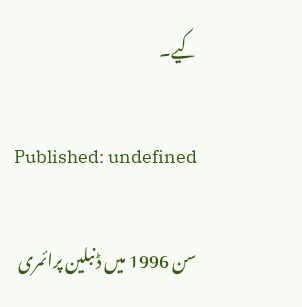کیے۔

Published: undefined

سن 1996 میں ڈنبلین پرائمری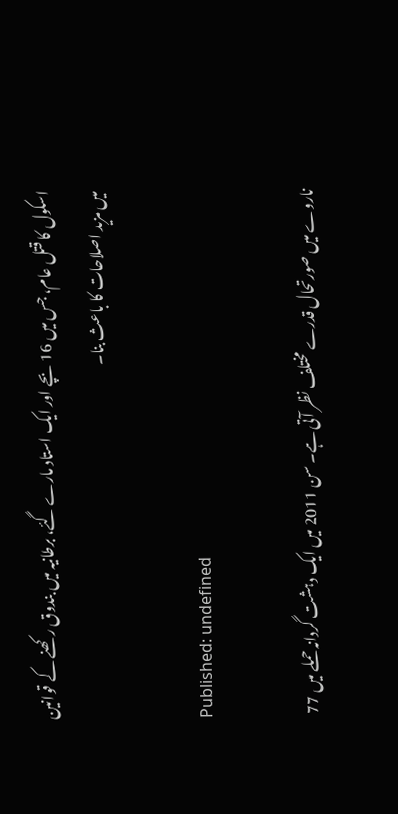اسکول کا قتل عام، جس میں 16 بچے اور ایک استاد مارے گئے، برطانیہ میں بندوق رکھنے کے قوانین میں مزید اصلاحات کا باعث بنا۔

Published: undefined

ناروے میں صورتحال قدرے مختلف نظر آتی ہے۔ سن 2011 میں ایک دہشت گردانہ حملے میں 77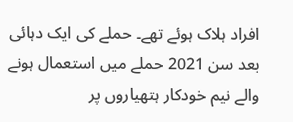افراد ہلاک ہوئے تھے۔ حملے کی ایک دہائی بعد سن 2021 حملے میں استعمال ہونے والے نیم خودکار ہتھیاروں پر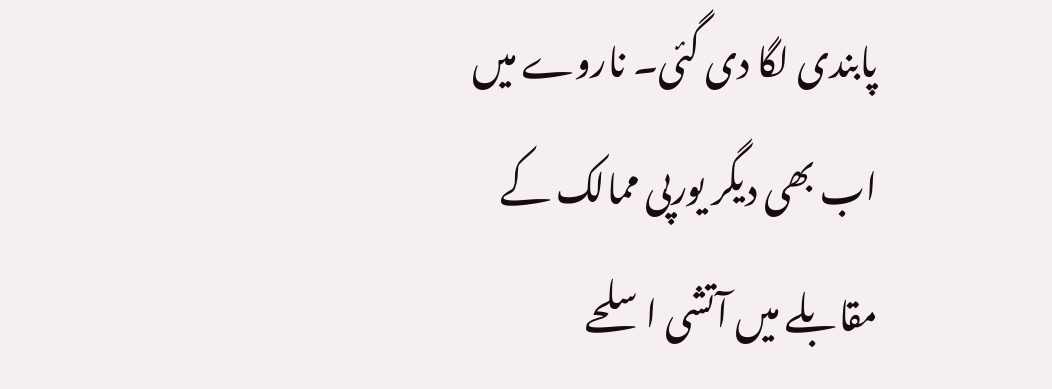پابندی لگا دی گئی۔ ناروے میں اب بھی دیگر یورپی ممالک کے مقابلے میں آتشی اسلحے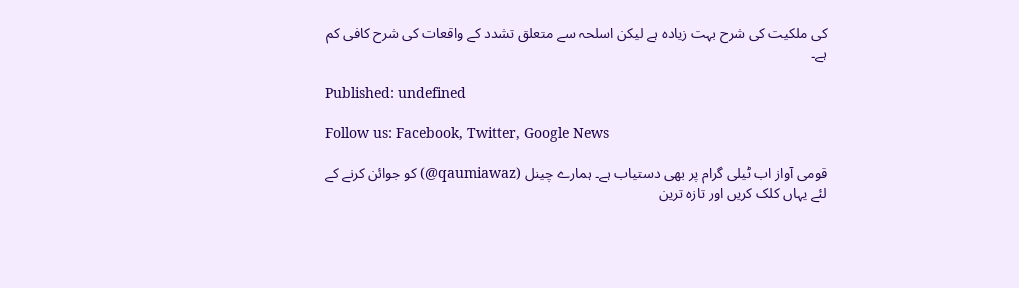کی ملکیت کی شرح بہت زیادہ ہے لیکن اسلحہ سے متعلق تشدد کے واقعات کی شرح کافی کم ہے۔

Published: undefined

Follow us: Facebook, Twitter, Google News

قومی آواز اب ٹیلی گرام پر بھی دستیاب ہے۔ ہمارے چینل (qaumiawaz@) کو جوائن کرنے کے لئے یہاں کلک کریں اور تازہ ترین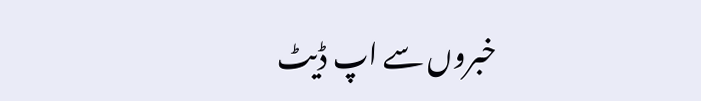خبروں سے اپ ڈیٹ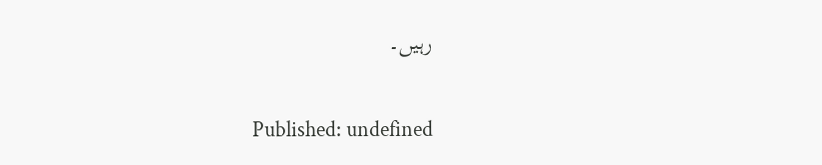رہیں۔

Published: undefined